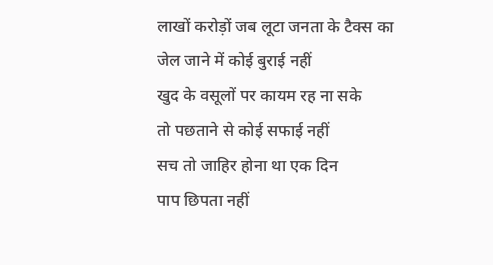लाखों करोड़ों जब लूटा जनता के टैक्स का
जेल जाने में कोई बुराई नहीं
खुद के वसूलों पर कायम रह ना सके
तो पछताने से कोई सफाई नहीं
सच तो जाहिर होना था एक दिन
पाप छिपता नहीं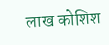लाख कोशिश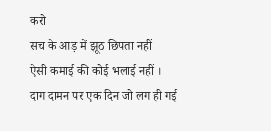करो
सच के आड़ में झूठ छिपता नहीं
ऐसी कमाई की कोई भलाई नहीं ।
दाग दामन पर एक दिन जो लग ही गई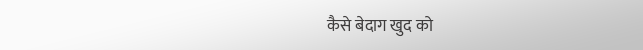कैसे बेदाग खुद को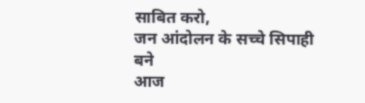साबित करो,
जन आंदोलन के सच्चे सिपाही बने
आज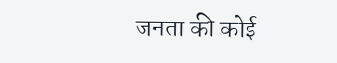जनता की कोई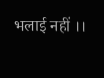भलाई नहीं ।।